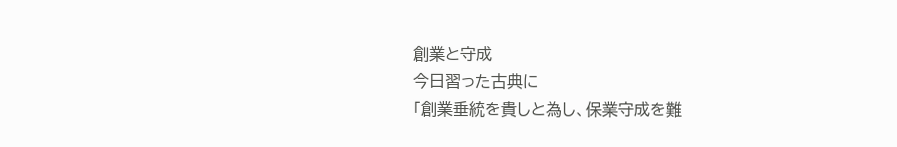創業と守成
今日習った古典に
「創業垂統を貴しと為し、保業守成を難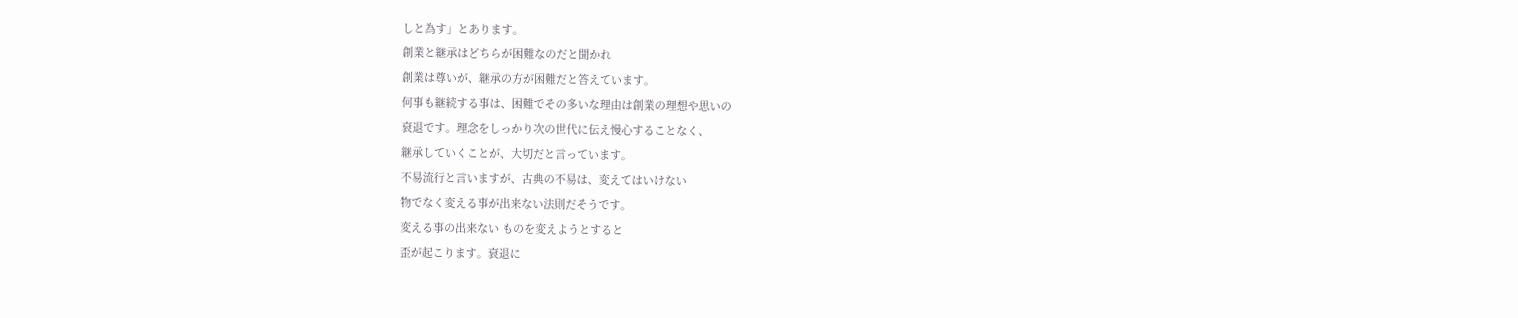しと為す」とあります。
創業と継承はどちらが困難なのだと聞かれ
創業は尊いが、継承の方が困難だと答えています。
何事も継続する事は、困難でその多いな理由は創業の理想や思いの
衰退です。理念をしっかり次の世代に伝え慢心することなく、
継承していくことが、大切だと言っています。
不易流行と言いますが、古典の不易は、変えてはいけない
物でなく変える事が出来ない法則だそうです。
変える事の出来ない ものを変えようとすると
歪が起こります。衰退に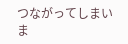つながってしまいま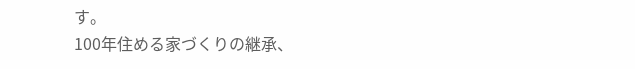す。
100年住める家づくりの継承、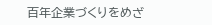百年企業づくりをめざ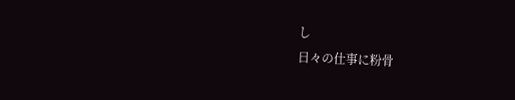し
日々の仕事に粉骨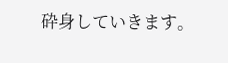砕身していきます。